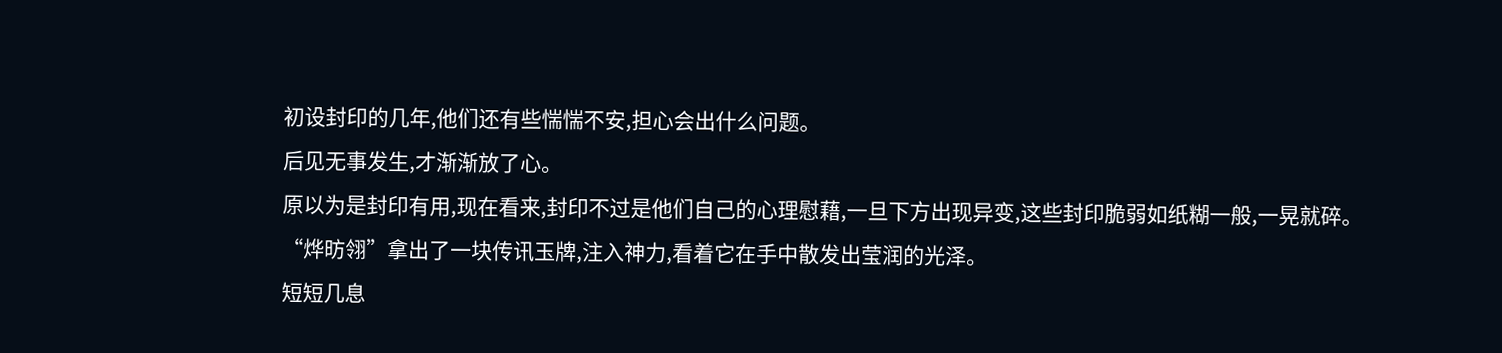初设封印的几年,他们还有些惴惴不安,担心会出什么问题。
后见无事发生,才渐渐放了心。
原以为是封印有用,现在看来,封印不过是他们自己的心理慰藉,一旦下方出现异变,这些封印脆弱如纸糊一般,一晃就碎。
“烨昉翎”拿出了一块传讯玉牌,注入神力,看着它在手中散发出莹润的光泽。
短短几息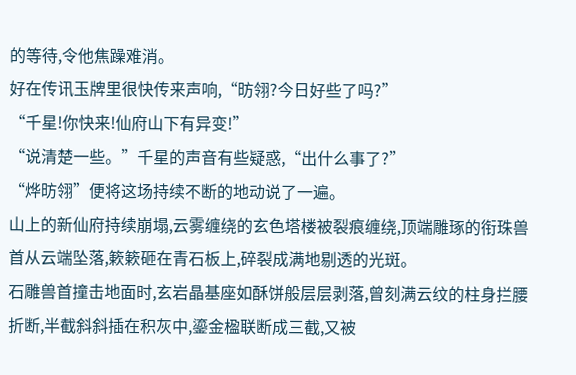的等待,令他焦躁难消。
好在传讯玉牌里很快传来声响,“昉翎?今日好些了吗?”
“千星!你快来!仙府山下有异变!”
“说清楚一些。”千星的声音有些疑惑,“出什么事了?”
“烨昉翎”便将这场持续不断的地动说了一遍。
山上的新仙府持续崩塌,云雾缠绕的玄色塔楼被裂痕缠绕,顶端雕琢的衔珠兽首从云端坠落,簌簌砸在青石板上,碎裂成满地剔透的光斑。
石雕兽首撞击地面时,玄岩晶基座如酥饼般层层剥落,曾刻满云纹的柱身拦腰折断,半截斜斜插在积灰中,鎏金楹联断成三截,又被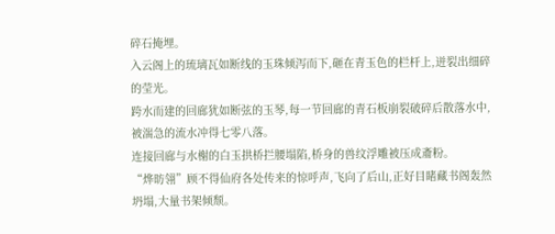碎石掩埋。
入云阁上的琉璃瓦如断线的玉珠倾泻而下,砸在青玉色的栏杆上,迸裂出细碎的莹光。
跨水而建的回廊犹如断弦的玉琴,每一节回廊的青石板崩裂破碎后散落水中,被湍急的流水冲得七零八落。
连接回廊与水榭的白玉拱桥拦腰塌陷,桥身的兽纹浮雕被压成齑粉。
“烨昉翎”顾不得仙府各处传来的惊呼声,飞向了后山,正好目睹藏书阁轰然坍塌,大量书架倾颓。